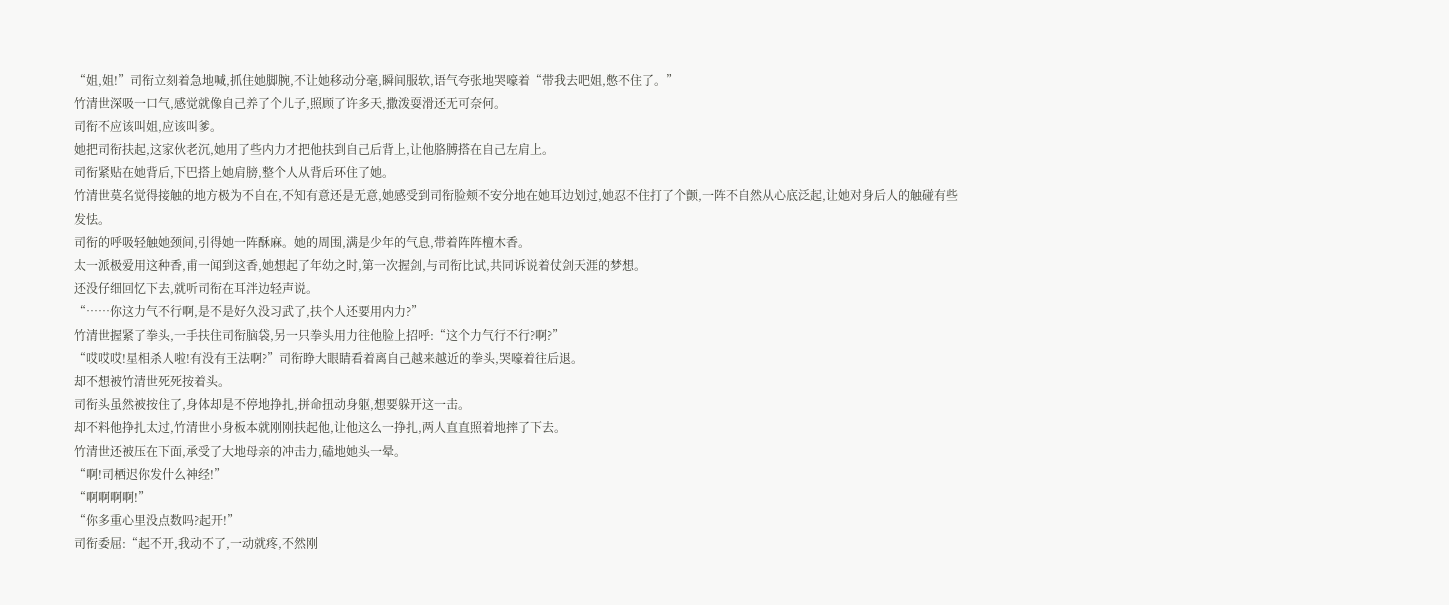“姐,姐!”司衔立刻着急地喊,抓住她脚腕,不让她移动分毫,瞬间服软,语气夸张地哭嚎着“带我去吧姐,憋不住了。”
竹清世深吸一口气,感觉就像自己养了个儿子,照顾了许多天,撒泼耍滑还无可奈何。
司衔不应该叫姐,应该叫爹。
她把司衔扶起,这家伙老沉,她用了些内力才把他扶到自己后背上,让他胳膊搭在自己左肩上。
司衔紧贴在她背后,下巴搭上她肩膀,整个人从背后环住了她。
竹清世莫名觉得接触的地方极为不自在,不知有意还是无意,她感受到司衔脸颊不安分地在她耳边划过,她忍不住打了个颤,一阵不自然从心底泛起,让她对身后人的触碰有些发怯。
司衔的呼吸轻触她颈间,引得她一阵酥麻。她的周围,满是少年的气息,带着阵阵檀木香。
太一派极爱用这种香,甫一闻到这香,她想起了年幼之时,第一次握剑,与司衔比试,共同诉说着仗剑天涯的梦想。
还没仔细回忆下去,就听司衔在耳泮边轻声说。
“……你这力气不行啊,是不是好久没习武了,扶个人还要用内力?”
竹清世握紧了拳头,一手扶住司衔脑袋,另一只拳头用力往他脸上招呼:“这个力气行不行?啊?”
“哎哎哎!星相杀人啦!有没有王法啊?”司衔睁大眼睛看着离自己越来越近的拳头,哭嚎着往后退。
却不想被竹清世死死按着头。
司衔头虽然被按住了,身体却是不停地挣扎,拼命扭动身躯,想要躲开这一击。
却不料他挣扎太过,竹清世小身板本就刚刚扶起他,让他这么一挣扎,两人直直照着地摔了下去。
竹清世还被压在下面,承受了大地母亲的冲击力,磕地她头一晕。
“啊!司栖迟你发什么神经!”
“啊啊啊啊!”
“你多重心里没点数吗?起开!”
司衔委屈:“起不开,我动不了,一动就疼,不然刚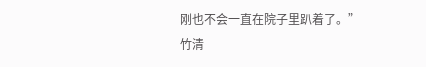刚也不会一直在院子里趴着了。”
竹清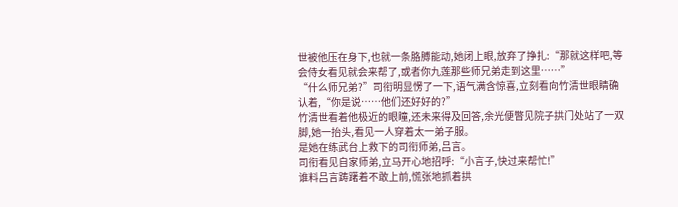世被他压在身下,也就一条胳膊能动,她闭上眼,放弃了挣扎:“那就这样吧,等会侍女看见就会来帮了,或者你九莲那些师兄弟走到这里……”
“什么师兄弟?”司衔明显愣了一下,语气满含惊喜,立刻看向竹清世眼睛确认着,“你是说……他们还好好的?”
竹清世看着他极近的眼瞳,还未来得及回答,余光便瞥见院子拱门处站了一双脚,她一抬头,看见一人穿着太一弟子服。
是她在练武台上救下的司衔师弟,吕言。
司衔看见自家师弟,立马开心地招呼:“小言子,快过来帮忙!”
谁料吕言踌躇着不敢上前,慌张地抓着拱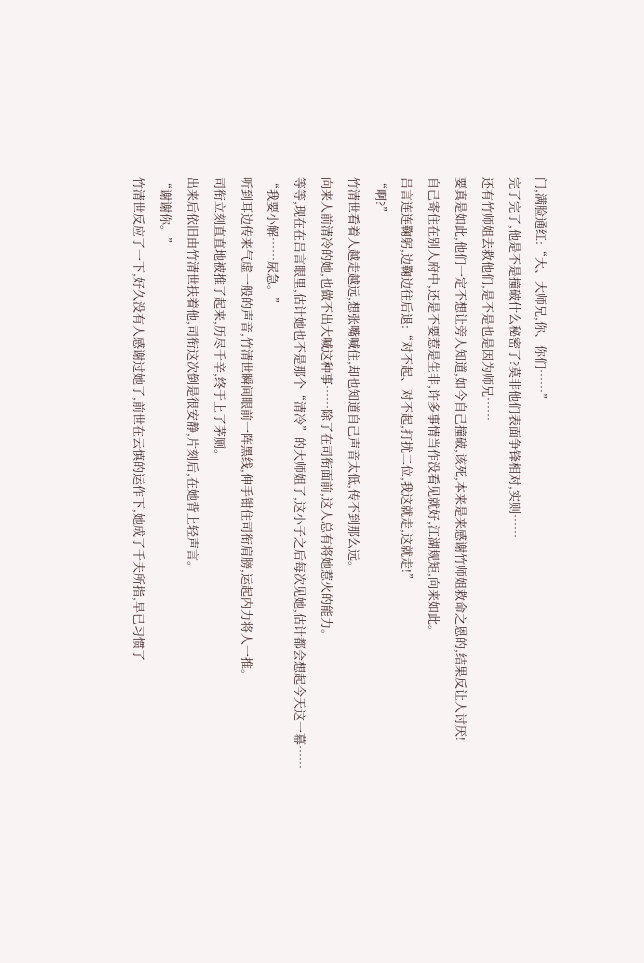门,满脸通红:“大、大师兄,你、你们……”
完了完了,他是不是撞破什么秘密了?莫非他们表面争锋相对,实则……
还有竹师姐去救他们,是不是也是因为师兄……
要真是如此,他们一定不想让旁人知道,如今自己撞破,该死,本来是来感谢竹师姐救命之恩的,结果反让人讨厌!
自己寄住在别人府中,还是不要惹是生非,许多事情当作没看见就好,江湖规矩,向来如此。
吕言连连鞠躬,边鞠边往后退:“对不起、对不起,打扰二位,我这就走,这就走!”
“啊?”
竹清世看着人越走越远,想张嘴喊住,却也知道自己声音太低,传不到那么远。
向来人前清冷的她,也做不出大喊这种事……除了在司衔面前,这人总有将她惹火的能力。
等等,现在在吕言眼里,估计她也不是那个“清冷”的大师姐了,这小子之后每次见她,估计都会想起今天这一幕……
“我要小解……尿急。”
听到耳边传来气虚一般的声音,竹清世瞬间眼前一阵黑线,伸手钳住司衔肩膀,运起内力将人一推。
司衔立刻直直地被推了起来,历尽千辛,终于上了茅厕。
出来后依旧由竹清世扶着他,司衔这次倒是很安静,片刻后,在她背上轻声言。
“谢谢你。”
竹清世反应了一下,好久没有人感谢过她了,前世在云慎的运作下,她成了千夫所指,早已习惯了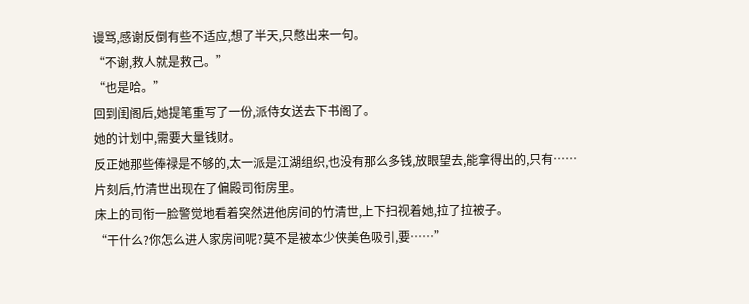谩骂,感谢反倒有些不适应,想了半天,只憋出来一句。
“不谢,救人就是救己。”
“也是哈。”
回到闺阁后,她提笔重写了一份,派侍女送去下书阁了。
她的计划中,需要大量钱财。
反正她那些俸禄是不够的,太一派是江湖组织,也没有那么多钱,放眼望去,能拿得出的,只有……
片刻后,竹清世出现在了偏殿司衔房里。
床上的司衔一脸警觉地看着突然进他房间的竹清世,上下扫视着她,拉了拉被子。
“干什么?你怎么进人家房间呢?莫不是被本少侠美色吸引,要……”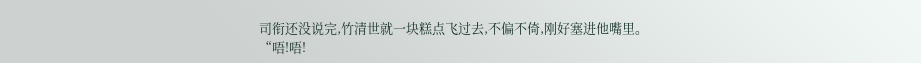司衔还没说完,竹清世就一块糕点飞过去,不偏不倚,刚好塞进他嘴里。
“唔!唔!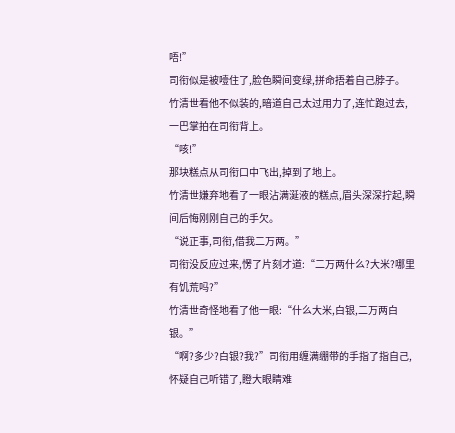唔!”
司衔似是被噎住了,脸色瞬间变绿,拼命捂着自己脖子。
竹清世看他不似装的,暗道自己太过用力了,连忙跑过去,一巴掌拍在司衔背上。
“咳!”
那块糕点从司衔口中飞出,掉到了地上。
竹清世嫌弃地看了一眼沾满涎液的糕点,眉头深深拧起,瞬间后悔刚刚自己的手欠。
“说正事,司衔,借我二万两。”
司衔没反应过来,愣了片刻才道:“二万两什么?大米?哪里有饥荒吗?”
竹清世奇怪地看了他一眼:“什么大米,白银,二万两白银。”
“啊?多少?白银?我?”司衔用缠满绷带的手指了指自己,怀疑自己听错了,瞪大眼睛难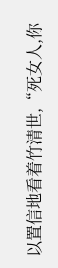以置信地看着竹清世,“死女人,你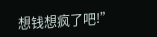想钱想疯了吧!”